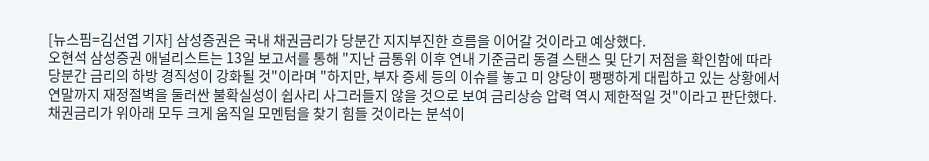[뉴스핌=김선엽 기자] 삼성증권은 국내 채권금리가 당분간 지지부진한 흐름을 이어갈 것이라고 예상했다.
오현석 삼성증권 애널리스트는 13일 보고서를 통해 "지난 금통위 이후 연내 기준금리 동결 스탠스 및 단기 저점을 확인함에 따라 당분간 금리의 하방 경직성이 강화될 것"이라며 "하지만, 부자 증세 등의 이슈를 놓고 미 양당이 팽팽하게 대립하고 있는 상황에서 연말까지 재정절벽을 둘러싼 불확실성이 쉽사리 사그러들지 않을 것으로 보여 금리상승 압력 역시 제한적일 것"이라고 판단했다.
채권금리가 위아래 모두 크게 움직일 모멘텀을 찾기 힘들 것이라는 분석이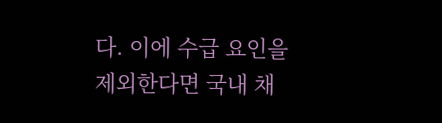다. 이에 수급 요인을 제외한다면 국내 채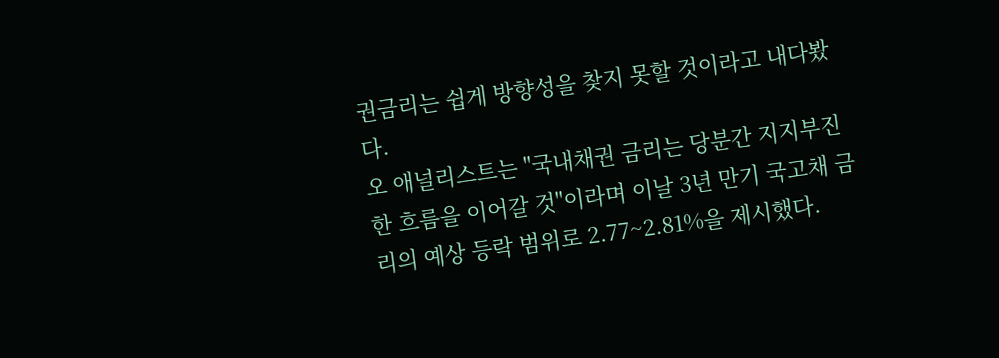권금리는 쉽게 방향성을 찾지 못할 것이라고 내다봤다.
오 애널리스트는 "국내채권 금리는 당분간 지지부진한 흐름을 이어갈 것"이라며 이날 3년 만기 국고채 금리의 예상 등락 범위로 2.77~2.81%을 제시했다.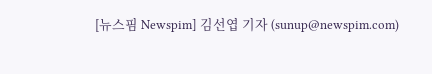[뉴스핌 Newspim] 김선엽 기자 (sunup@newspim.com)